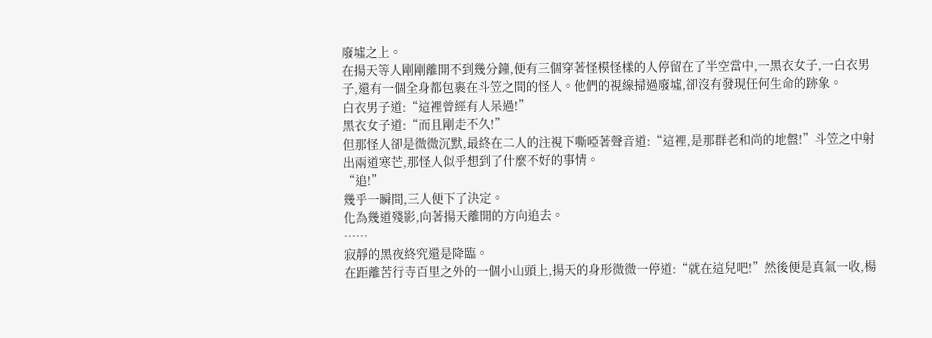廢墟之上。
在揚天等人剛剛離開不到幾分鐘,便有三個穿著怪模怪樣的人停留在了半空當中,一黑衣女子,一白衣男子,還有一個全身都包裹在斗笠之間的怪人。他們的視線掃過廢墟,卻沒有發現任何生命的跡象。
白衣男子道:“這裡曾經有人呆過!”
黑衣女子道:“而且剛走不久!”
但那怪人卻是微微沉默,最終在二人的注視下嘶啞著聲音道:“這裡,是那群老和尚的地盤!”斗笠之中射出兩道寒芒,那怪人似乎想到了什麼不好的事情。
“追!”
幾乎一瞬間,三人便下了決定。
化為幾道殘影,向著揚天離開的方向追去。
……
寂靜的黑夜終究還是降臨。
在距離苦行寺百里之外的一個小山頭上,揚天的身形微微一停道:“就在這兒吧!”然後便是真氣一收,楊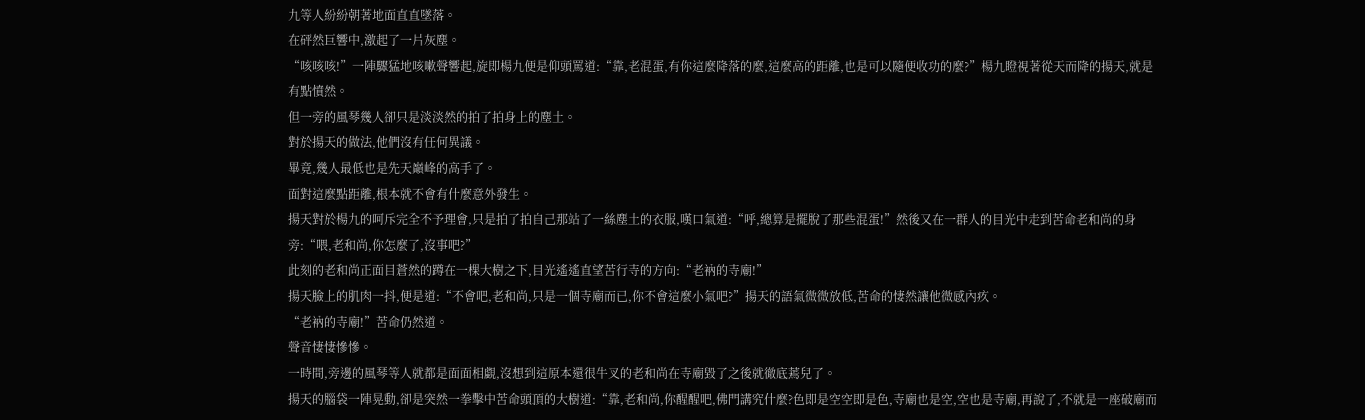九等人紛紛朝著地面直直墜落。
在砰然巨響中,激起了一片灰塵。
“咳咳咳!”一陣驟猛地咳嗽聲響起,旋即楊九便是仰頭罵道:“靠,老混蛋,有你這麼降落的麼,這麼高的距離,也是可以隨便收功的麼?”楊九瞪視著從天而降的揚天,就是有點憤然。
但一旁的風琴幾人卻只是淡淡然的拍了拍身上的塵土。
對於揚天的做法,他們沒有任何異議。
畢竟,幾人最低也是先天巔峰的高手了。
面對這麼點距離,根本就不會有什麼意外發生。
揚天對於楊九的呵斥完全不予理會,只是拍了拍自己那站了一絲塵土的衣服,嘆口氣道:“呼,總算是擺脫了那些混蛋!”然後又在一群人的目光中走到苦命老和尚的身旁:“喂,老和尚,你怎麼了,沒事吧?”
此刻的老和尚正面目蒼然的蹲在一棵大樹之下,目光遙遙直望苦行寺的方向:“老衲的寺廟!”
揚天臉上的肌肉一抖,便是道:“不會吧,老和尚,只是一個寺廟而已,你不會這麼小氣吧?”揚天的語氣微微放低,苦命的悽然讓他微感內疚。
“老衲的寺廟!”苦命仍然道。
聲音悽悽慘慘。
一時間,旁邊的風琴等人就都是面面相覷,沒想到這原本還很牛叉的老和尚在寺廟毀了之後就徹底蔫兒了。
揚天的腦袋一陣晃動,卻是突然一拳擊中苦命頭頂的大樹道:“靠,老和尚,你醒醒吧,佛門講究什麼?色即是空空即是色,寺廟也是空,空也是寺廟,再說了,不就是一座破廟而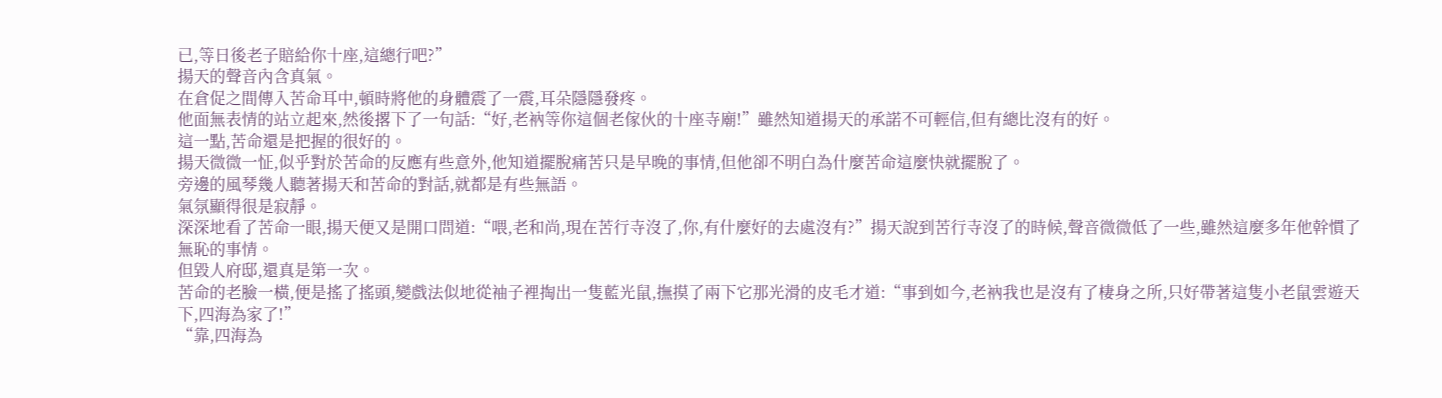已,等日後老子賠給你十座,這總行吧?”
揚天的聲音內含真氣。
在倉促之間傳入苦命耳中,頓時將他的身體震了一震,耳朵隱隱發疼。
他面無表情的站立起來,然後撂下了一句話:“好,老衲等你這個老傢伙的十座寺廟!”雖然知道揚天的承諾不可輕信,但有總比沒有的好。
這一點,苦命還是把握的很好的。
揚天微微一怔,似乎對於苦命的反應有些意外,他知道擺脫痛苦只是早晚的事情,但他卻不明白為什麼苦命這麼快就擺脫了。
旁邊的風琴幾人聽著揚天和苦命的對話,就都是有些無語。
氣氛顯得很是寂靜。
深深地看了苦命一眼,揚天便又是開口問道:“喂,老和尚,現在苦行寺沒了,你,有什麼好的去處沒有?”揚天說到苦行寺沒了的時候,聲音微微低了一些,雖然這麼多年他幹慣了無恥的事情。
但毀人府邸,還真是第一次。
苦命的老臉一橫,便是搖了搖頭,變戲法似地從袖子裡掏出一隻藍光鼠,撫摸了兩下它那光滑的皮毛才道:“事到如今,老衲我也是沒有了棲身之所,只好帶著這隻小老鼠雲遊天下,四海為家了!”
“靠,四海為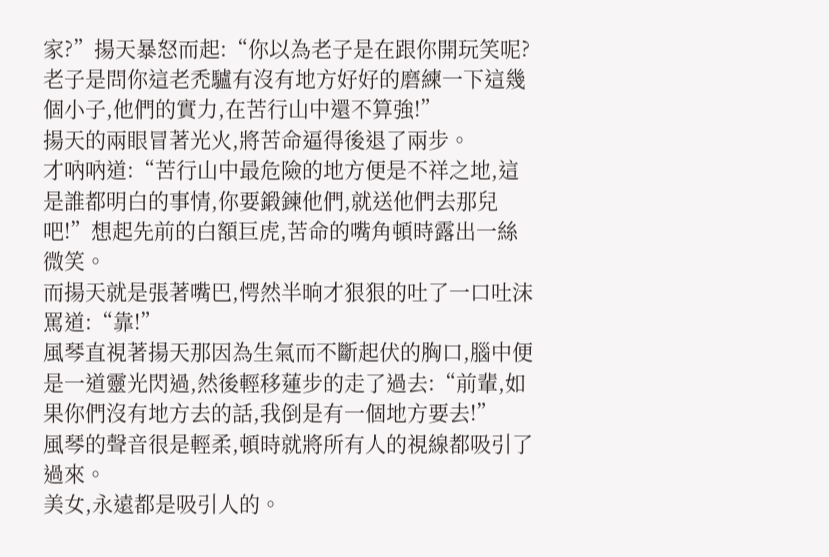家?”揚天暴怒而起:“你以為老子是在跟你開玩笑呢?老子是問你這老禿驢有沒有地方好好的磨練一下這幾個小子,他們的實力,在苦行山中還不算強!”
揚天的兩眼冒著光火,將苦命逼得後退了兩步。
才吶吶道:“苦行山中最危險的地方便是不祥之地,這是誰都明白的事情,你要鍛鍊他們,就送他們去那兒吧!”想起先前的白額巨虎,苦命的嘴角頓時露出一絲微笑。
而揚天就是張著嘴巴,愕然半晌才狠狠的吐了一口吐沫罵道:“靠!”
風琴直視著揚天那因為生氣而不斷起伏的胸口,腦中便是一道靈光閃過,然後輕移蓮步的走了過去:“前輩,如果你們沒有地方去的話,我倒是有一個地方要去!”
風琴的聲音很是輕柔,頓時就將所有人的視線都吸引了過來。
美女,永遠都是吸引人的。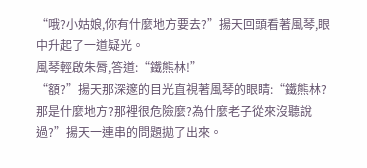“哦?小姑娘,你有什麼地方要去?”揚天回頭看著風琴,眼中升起了一道疑光。
風琴輕啟朱脣,答道:“鐵熊林!”
“額?”揚天那深邃的目光直視著風琴的眼睛:“鐵熊林?那是什麼地方?那裡很危險麼?為什麼老子從來沒聽說過?”揚天一連串的問題拋了出來。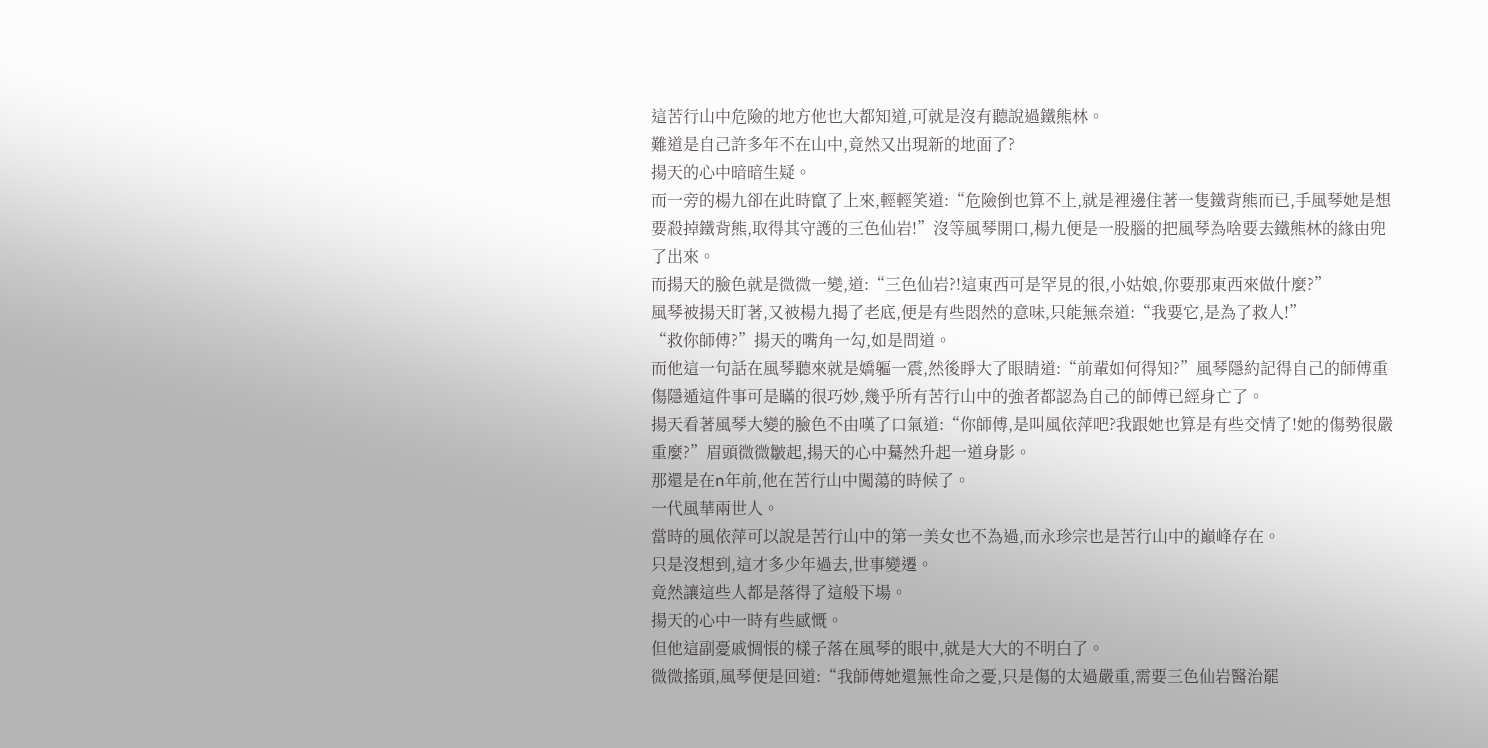這苦行山中危險的地方他也大都知道,可就是沒有聽說過鐵熊林。
難道是自己許多年不在山中,竟然又出現新的地面了?
揚天的心中暗暗生疑。
而一旁的楊九卻在此時竄了上來,輕輕笑道:“危險倒也算不上,就是裡邊住著一隻鐵背熊而已,手風琴她是想要殺掉鐵背熊,取得其守護的三色仙岩!”沒等風琴開口,楊九便是一股腦的把風琴為啥要去鐵熊林的緣由兜了出來。
而揚天的臉色就是微微一變,道:“三色仙岩?!這東西可是罕見的很,小姑娘,你要那東西來做什麼?”
風琴被揚天盯著,又被楊九揭了老底,便是有些悶然的意味,只能無奈道:“我要它,是為了救人!”
“救你師傅?”揚天的嘴角一勾,如是問道。
而他這一句話在風琴聽來就是嬌軀一震,然後睜大了眼睛道:“前輩如何得知?”風琴隱約記得自己的師傅重傷隱遁這件事可是瞞的很巧妙,幾乎所有苦行山中的強者都認為自己的師傅已經身亡了。
揚天看著風琴大變的臉色不由嘆了口氣道:“你師傅,是叫風依萍吧?我跟她也算是有些交情了!她的傷勢很嚴重麼?”眉頭微微皺起,揚天的心中驀然升起一道身影。
那還是在n年前,他在苦行山中闖蕩的時候了。
一代風華兩世人。
當時的風依萍可以說是苦行山中的第一美女也不為過,而永珍宗也是苦行山中的巔峰存在。
只是沒想到,這才多少年過去,世事變遷。
竟然讓這些人都是落得了這般下場。
揚天的心中一時有些感慨。
但他這副憂戚惆悵的樣子落在風琴的眼中,就是大大的不明白了。
微微搖頭,風琴便是回道:“我師傅她還無性命之憂,只是傷的太過嚴重,需要三色仙岩醫治罷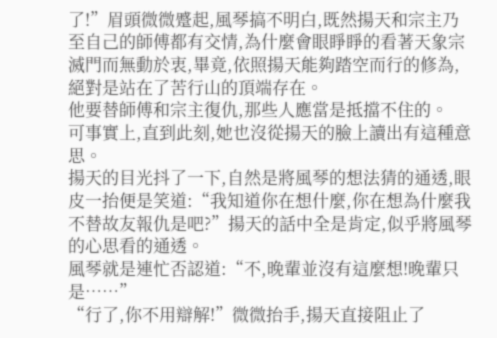了!”眉頭微微蹙起,風琴搞不明白,既然揚天和宗主乃至自己的師傅都有交情,為什麼會眼睜睜的看著天象宗滅門而無動於衷,畢竟,依照揚天能夠踏空而行的修為,絕對是站在了苦行山的頂端存在。
他要替師傅和宗主復仇,那些人應當是抵擋不住的。
可事實上,直到此刻,她也沒從揚天的臉上讀出有這種意思。
揚天的目光抖了一下,自然是將風琴的想法猜的通透,眼皮一抬便是笑道:“我知道你在想什麼,你在想為什麼我不替故友報仇是吧?”揚天的話中全是肯定,似乎將風琴的心思看的通透。
風琴就是連忙否認道:“不,晚輩並沒有這麼想!晚輩只是……”
“行了,你不用辯解!”微微抬手,揚天直接阻止了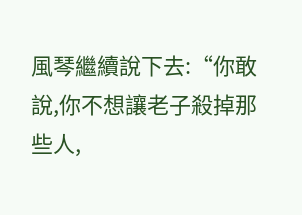風琴繼續說下去:“你敢說,你不想讓老子殺掉那些人,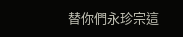替你們永珍宗這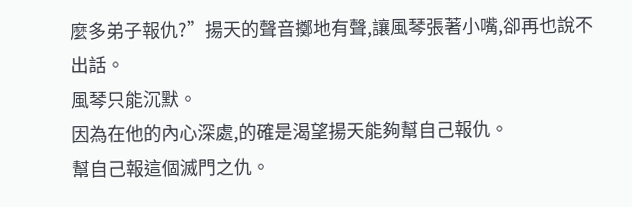麼多弟子報仇?”揚天的聲音擲地有聲,讓風琴張著小嘴,卻再也說不出話。
風琴只能沉默。
因為在他的內心深處,的確是渴望揚天能夠幫自己報仇。
幫自己報這個滅門之仇。